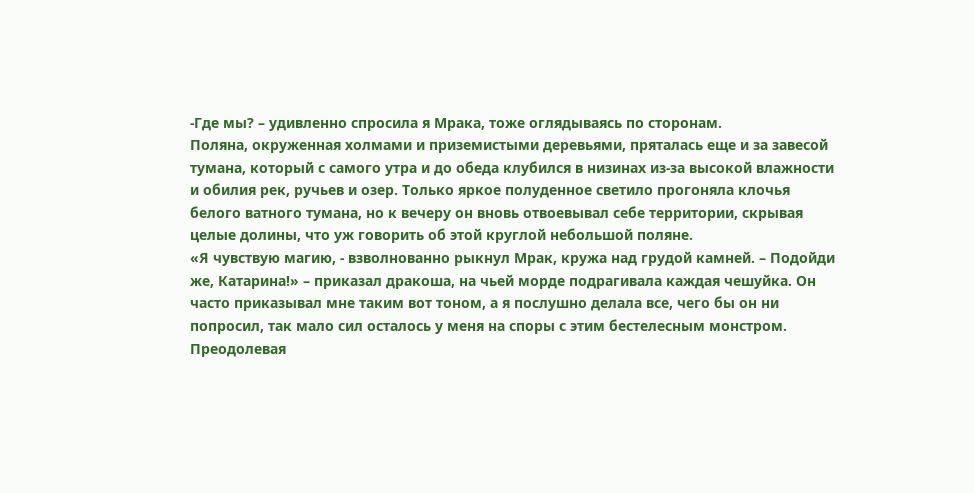-Где мы? – удивленно спросила я Мрака, тоже оглядываясь по сторонам.
Поляна, окруженная холмами и приземистыми деревьями, пряталась еще и за завесой тумана, который с самого утра и до обеда клубился в низинах из-за высокой влажности и обилия рек, ручьев и озер. Только яркое полуденное светило прогоняла клочья белого ватного тумана, но к вечеру он вновь отвоевывал себе территории, скрывая целые долины, что уж говорить об этой круглой небольшой поляне.
«Я чувствую магию, - взволнованно рыкнул Мрак, кружа над грудой камней. – Подойди же, Катарина!» – приказал дракоша, на чьей морде подрагивала каждая чешуйка. Он часто приказывал мне таким вот тоном, а я послушно делала все, чего бы он ни попросил, так мало сил осталось у меня на споры с этим бестелесным монстром.
Преодолевая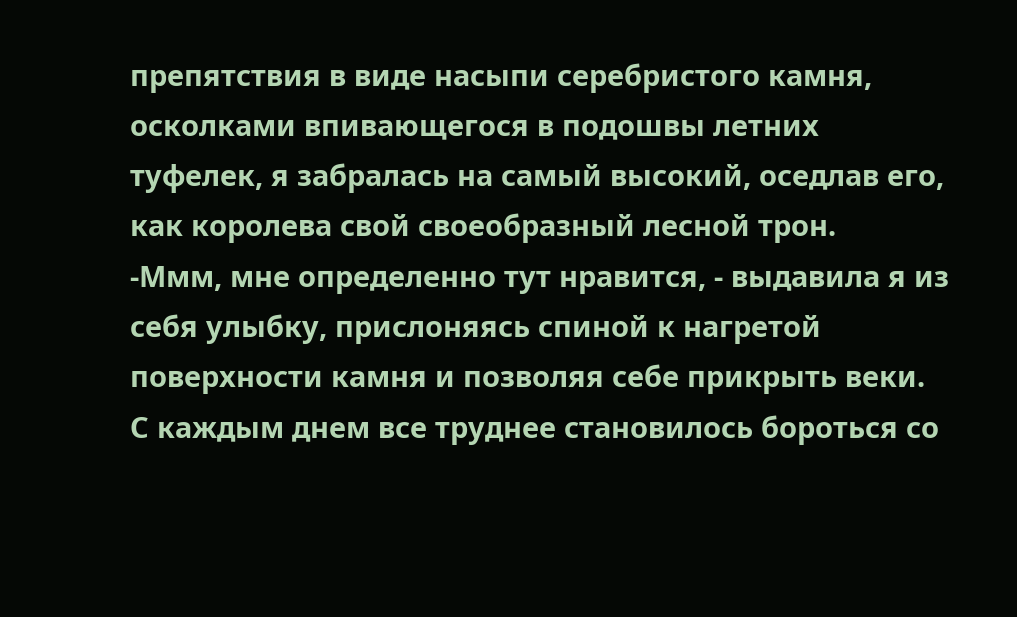препятствия в виде насыпи серебристого камня, осколками впивающегося в подошвы летних туфелек, я забралась на самый высокий, оседлав его, как королева свой своеобразный лесной трон.
-Ммм, мне определенно тут нравится, - выдавила я из себя улыбку, прислоняясь спиной к нагретой поверхности камня и позволяя себе прикрыть веки. С каждым днем все труднее становилось бороться со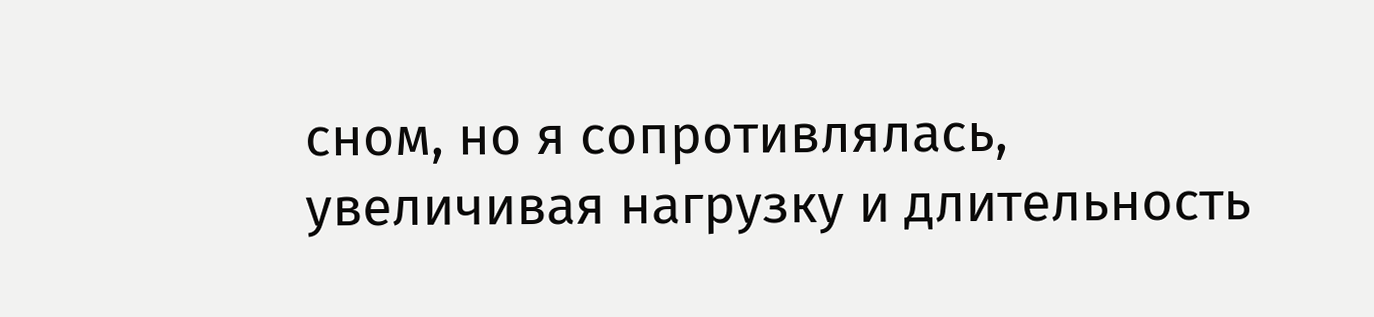сном, но я сопротивлялась, увеличивая нагрузку и длительность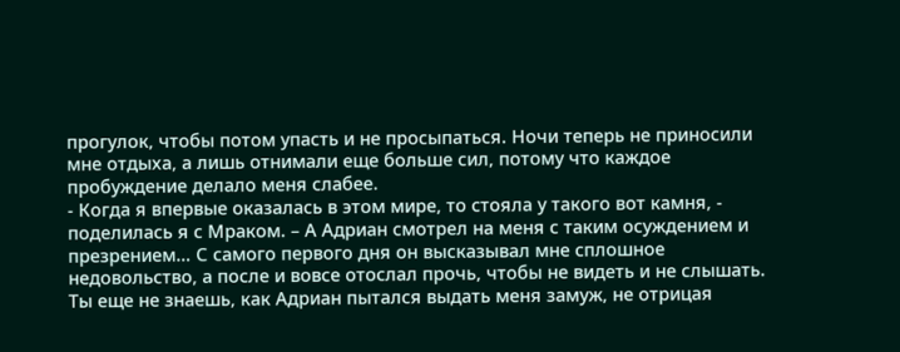прогулок, чтобы потом упасть и не просыпаться. Ночи теперь не приносили мне отдыха, а лишь отнимали еще больше сил, потому что каждое пробуждение делало меня слабее.
- Когда я впервые оказалась в этом мире, то стояла у такого вот камня, - поделилась я с Мраком. – А Адриан смотрел на меня с таким осуждением и презрением… С самого первого дня он высказывал мне сплошное недовольство, а после и вовсе отослал прочь, чтобы не видеть и не слышать. Ты еще не знаешь, как Адриан пытался выдать меня замуж, не отрицая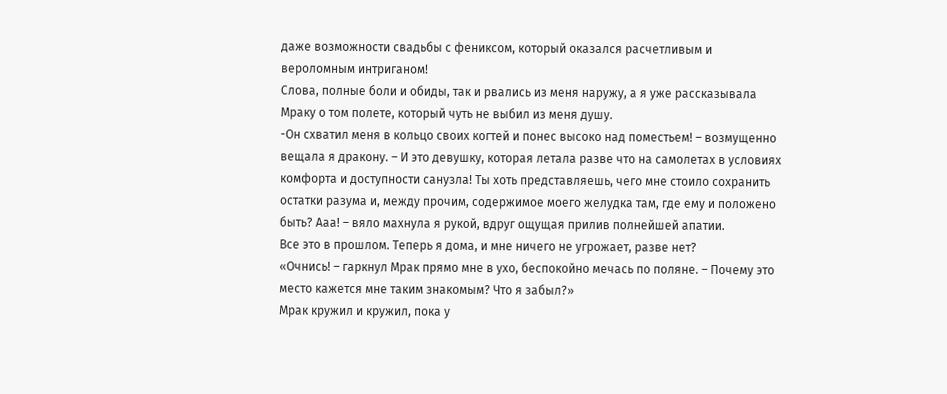даже возможности свадьбы с фениксом, который оказался расчетливым и вероломным интриганом!
Слова, полные боли и обиды, так и рвались из меня наружу, а я уже рассказывала Мраку о том полете, который чуть не выбил из меня душу.
-Он схватил меня в кольцо своих когтей и понес высоко над поместьем! – возмущенно вещала я дракону. – И это девушку, которая летала разве что на самолетах в условиях комфорта и доступности санузла! Ты хоть представляешь, чего мне стоило сохранить остатки разума и, между прочим, содержимое моего желудка там, где ему и положено быть? Ааа! – вяло махнула я рукой, вдруг ощущая прилив полнейшей апатии.
Все это в прошлом. Теперь я дома, и мне ничего не угрожает, разве нет?
«Очнись! – гаркнул Мрак прямо мне в ухо, беспокойно мечась по поляне. – Почему это место кажется мне таким знакомым? Что я забыл?»
Мрак кружил и кружил, пока у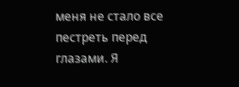меня не стало все пестреть перед глазами. Я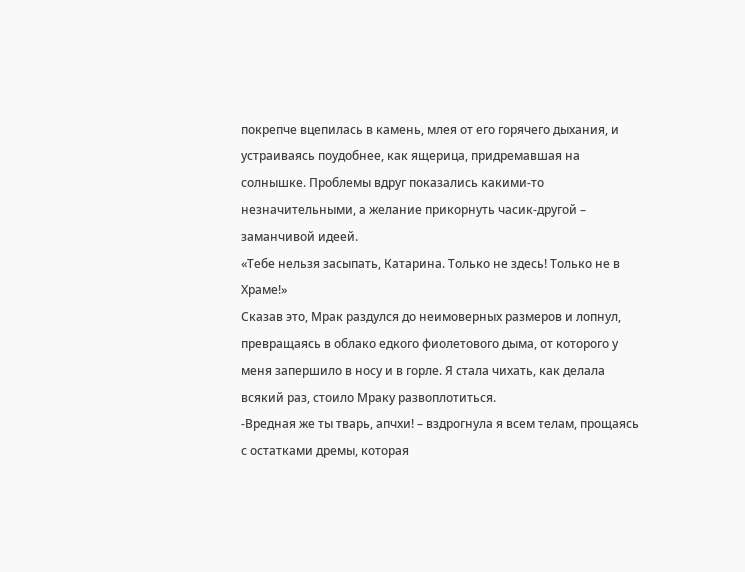покрепче вцепилась в камень, млея от его горячего дыхания, и устраиваясь поудобнее, как ящерица, придремавшая на солнышке. Проблемы вдруг показались какими-то незначительными, а желание прикорнуть часик-другой – заманчивой идеей.
«Тебе нельзя засыпать, Катарина. Только не здесь! Только не в Храме!»
Сказав это, Мрак раздулся до неимоверных размеров и лопнул, превращаясь в облако едкого фиолетового дыма, от которого у меня запершило в носу и в горле. Я стала чихать, как делала всякий раз, стоило Мраку развоплотиться.
-Вредная же ты тварь, апчхи! – вздрогнула я всем телам, прощаясь с остатками дремы, которая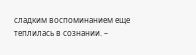сладким воспоминанием еще теплилась в сознании. –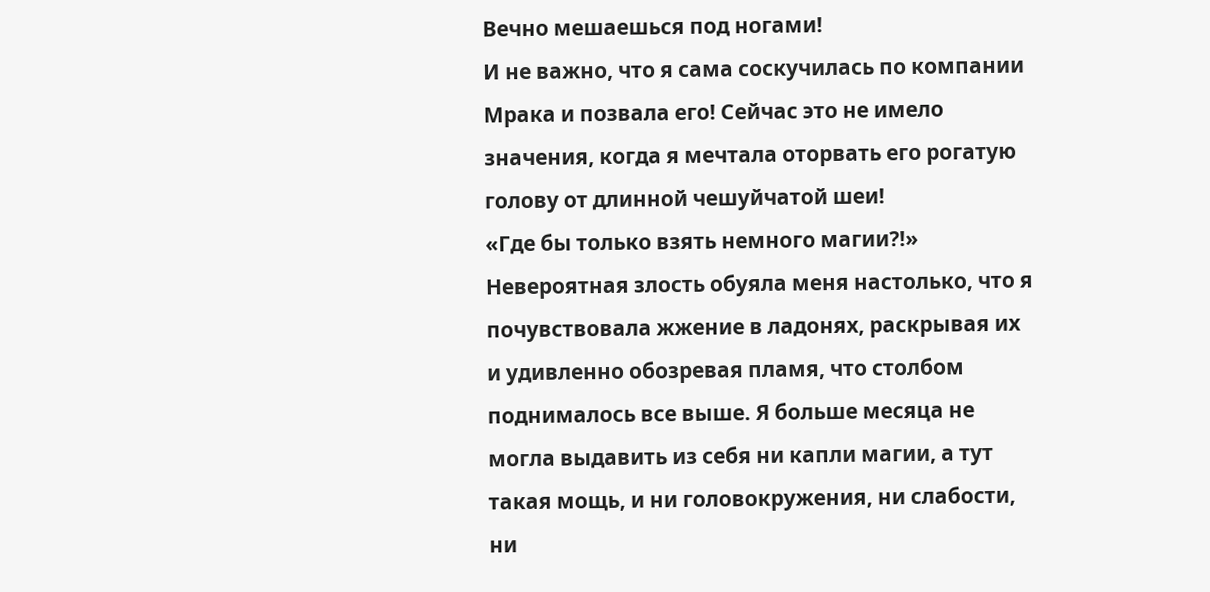Вечно мешаешься под ногами!
И не важно, что я сама соскучилась по компании Мрака и позвала его! Сейчас это не имело значения, когда я мечтала оторвать его рогатую голову от длинной чешуйчатой шеи!
«Где бы только взять немного магии?!»
Невероятная злость обуяла меня настолько, что я почувствовала жжение в ладонях, раскрывая их и удивленно обозревая пламя, что столбом поднималось все выше. Я больше месяца не могла выдавить из себя ни капли магии, а тут такая мощь, и ни головокружения, ни слабости, ни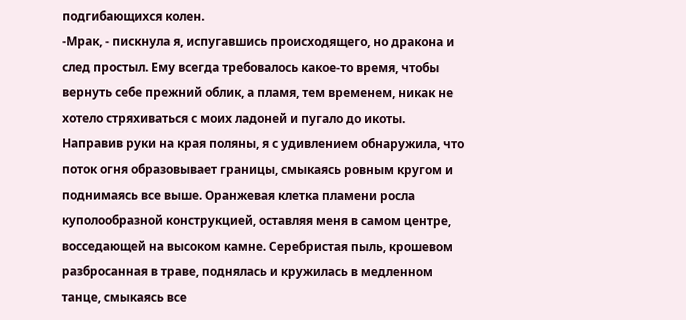подгибающихся колен.
-Мрак, - пискнула я, испугавшись происходящего, но дракона и след простыл. Ему всегда требовалось какое-то время, чтобы вернуть себе прежний облик, а пламя, тем временем, никак не хотело стряхиваться с моих ладоней и пугало до икоты.
Направив руки на края поляны, я с удивлением обнаружила, что поток огня образовывает границы, смыкаясь ровным кругом и поднимаясь все выше. Оранжевая клетка пламени росла куполообразной конструкцией, оставляя меня в самом центре, восседающей на высоком камне. Серебристая пыль, крошевом разбросанная в траве, поднялась и кружилась в медленном танце, смыкаясь все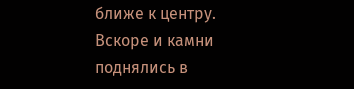ближе к центру. Вскоре и камни поднялись в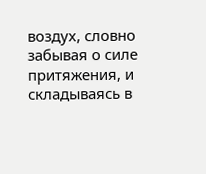воздух, словно забывая о силе притяжения, и складываясь в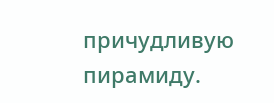причудливую пирамиду.